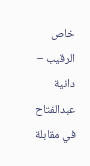خاص الرقيب – دانية عبدالفتاح
في مقابلة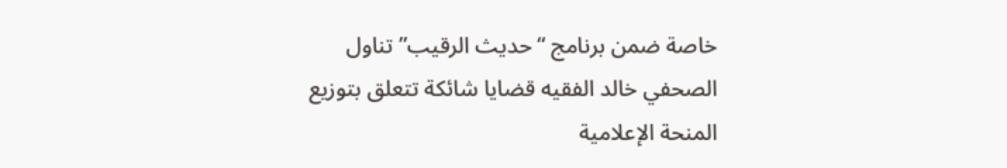خاصة ضمن برنامج “حديث الرقيب” تناول الصحفي خالد الفقيه قضايا شائكة تتعلق بتوزيع المنحة الإعلامية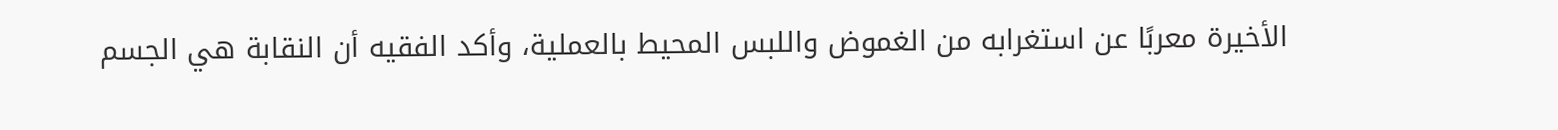الأخيرة معربًا عن استغرابه من الغموض واللبس المحيط بالعملية، وأكد الفقيه أن النقابة هي الجسم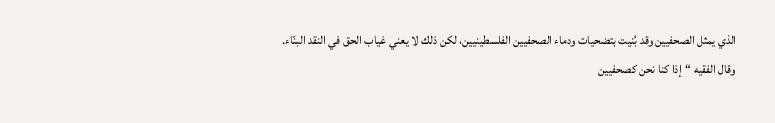الذي يمثل الصحفيين وقد بُنيت بتضحيات ودماء الصحفيين الفلسطينيين، لكن ذلك لا يعني غياب الحق في النقد البنّاء.
وقال الفقيه “إذا كنا نحن كصحفيين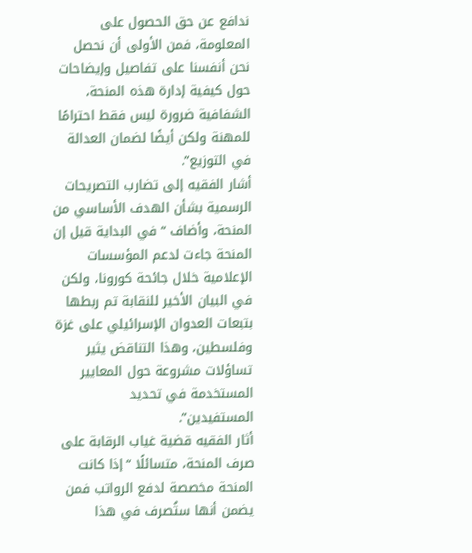ندافع عن حق الحصول على المعلومة، فمن الأولى أن نحصل نحن أنفسنا على تفاصيل وإيضاحات حول كيفية إدارة هذه المنحة، الشفافية ضرورة ليس فقط احترامًا للمهنة ولكن أيضًا لضمان العدالة في التوزيع”.
أشار الفقيه إلى تضارب التصريحات الرسمية بشأن الهدف الأساسي من المنحة، وأضاف “في البداية قيل إن المنحة جاءت لدعم المؤسسات الإعلامية خلال جائحة كورونا، ولكن في البيان الأخير للنقابة تم ربطها بتبعات العدوان الإسرائيلي على غزة وفلسطين، وهذا التناقض يثير تساؤلات مشروعة حول المعايير المستخدمة في تحديد المستفيدين”.
أثار الفقيه قضية غياب الرقابة على صرف المنحة، متسائلًا “إذا كانت المنحة مخصصة لدفع الرواتب فمن يضمن أنها ستُصرف في هذا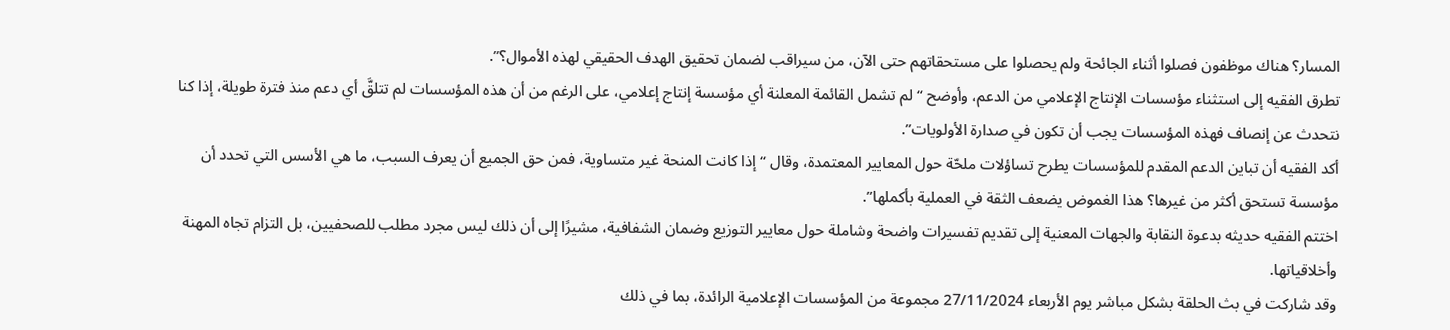المسار؟ هناك موظفون فصلوا أثناء الجائحة ولم يحصلوا على مستحقاتهم حتى الآن، من سيراقب لضمان تحقيق الهدف الحقيقي لهذه الأموال؟”.
تطرق الفقيه إلى استثناء مؤسسات الإنتاج الإعلامي من الدعم، وأوضح “لم تشمل القائمة المعلنة أي مؤسسة إنتاج إعلامي، على الرغم من أن هذه المؤسسات لم تتلقَّ أي دعم منذ فترة طويلة، إذا كنا نتحدث عن إنصاف فهذه المؤسسات يجب أن تكون في صدارة الأولويات”.
أكد الفقيه أن تباين الدعم المقدم للمؤسسات يطرح تساؤلات ملحّة حول المعايير المعتمدة، وقال “إذا كانت المنحة غير متساوية، فمن حق الجميع أن يعرف السبب، ما هي الأسس التي تحدد أن مؤسسة تستحق أكثر من غيرها؟ هذا الغموض يضعف الثقة في العملية بأكملها”.
اختتم الفقيه حديثه بدعوة النقابة والجهات المعنية إلى تقديم تفسيرات واضحة وشاملة حول معايير التوزيع وضمان الشفافية، مشيرًا إلى أن ذلك ليس مجرد مطلب للصحفيين، بل التزام تجاه المهنة وأخلاقياتها.
وقد شاركت في بث الحلقة بشكل مباشر يوم الأربعاء 27/11/2024 مجموعة من المؤسسات الإعلامية الرائدة، بما في ذلك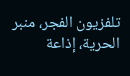تلفزيون الفجر، منبر الحرية، إذاعة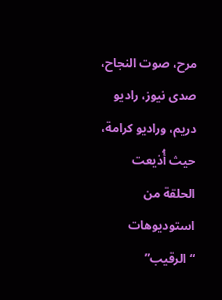مرح، صوت النجاح، صدى نيوز، راديو دريم، وراديو كرامة، حيث أُذيعت الحلقة من استوديوهات “الرقيب”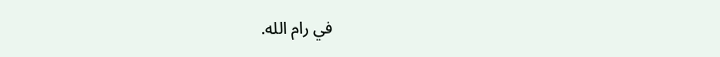في رام الله.